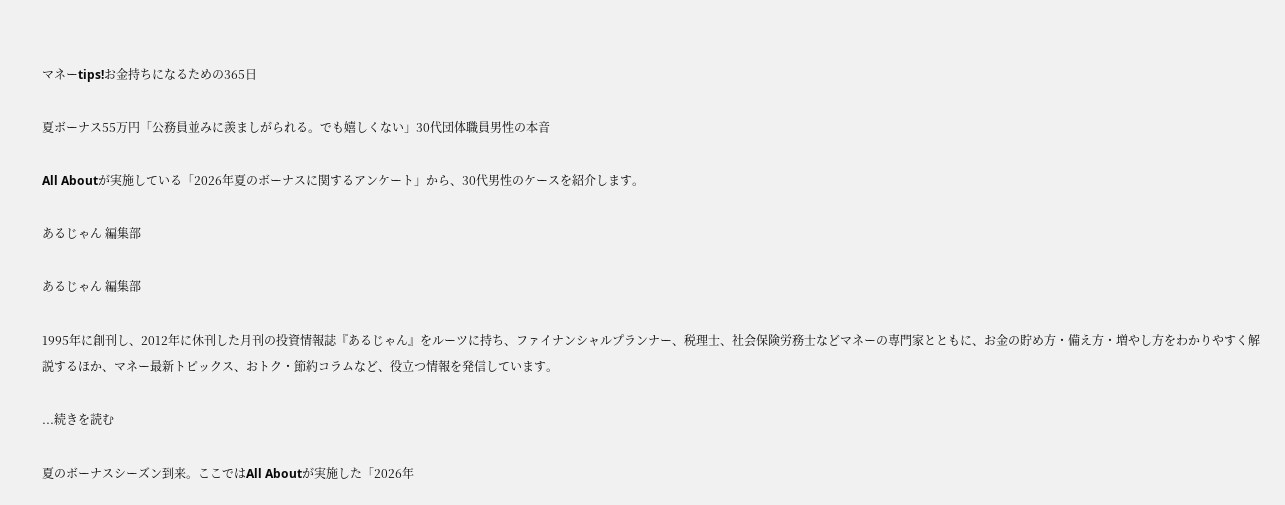マネーtips!お金持ちになるための365日

夏ボーナス55万円「公務員並みに羨ましがられる。でも嬉しくない」30代団体職員男性の本音

All Aboutが実施している「2026年夏のボーナスに関するアンケート」から、30代男性のケースを紹介します。

あるじゃん 編集部

あるじゃん 編集部

1995年に創刊し、2012年に休刊した月刊の投資情報誌『あるじゃん』をルーツに持ち、ファイナンシャルプランナー、税理士、社会保険労務士などマネーの専門家とともに、お金の貯め方・備え方・増やし方をわかりやすく解説するほか、マネー最新トピックス、おトク・節約コラムなど、役立つ情報を発信しています。

...続きを読む

夏のボーナスシーズン到来。ここではAll Aboutが実施した「2026年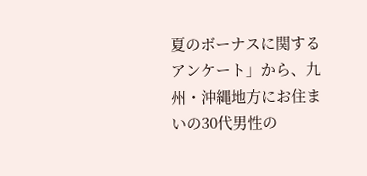夏のボーナスに関するアンケート」から、九州・沖縄地方にお住まいの30代男性の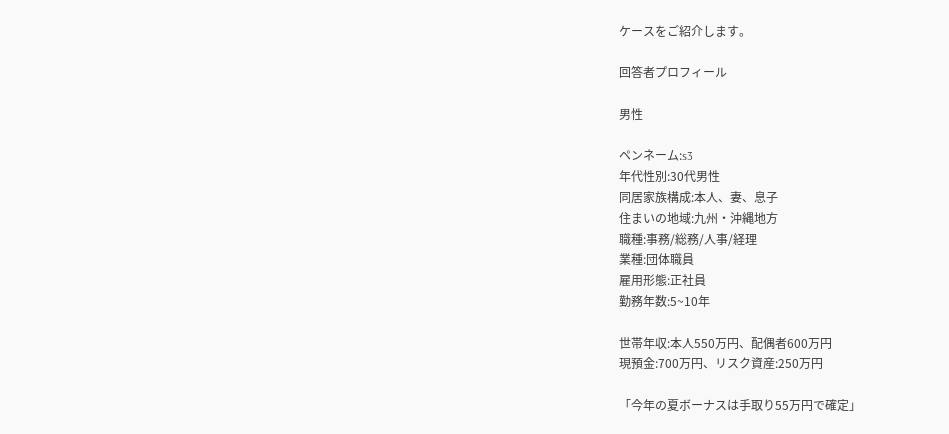ケースをご紹介します。

回答者プロフィール

男性

ペンネーム:s3
年代性別:30代男性
同居家族構成:本人、妻、息子
住まいの地域:九州・沖縄地方
職種:事務/総務/人事/経理
業種:団体職員
雇用形態:正社員
勤務年数:5~10年

世帯年収:本人550万円、配偶者600万円
現預金:700万円、リスク資産:250万円

「今年の夏ボーナスは手取り55万円で確定」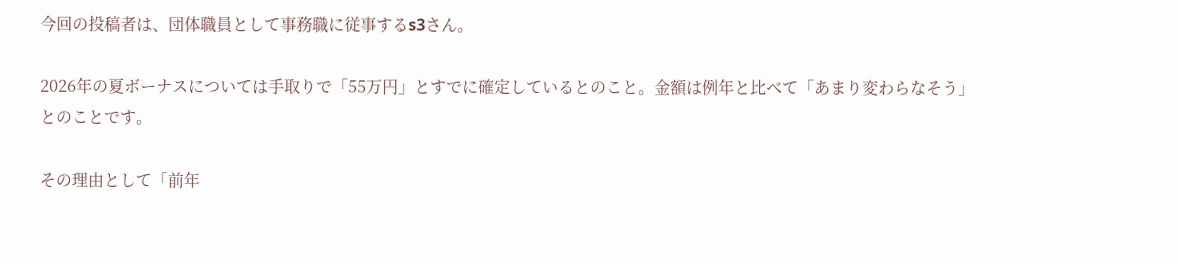今回の投稿者は、団体職員として事務職に従事するs3さん。

2026年の夏ボーナスについては手取りで「55万円」とすでに確定しているとのこと。金額は例年と比べて「あまり変わらなそう」とのことです。

その理由として「前年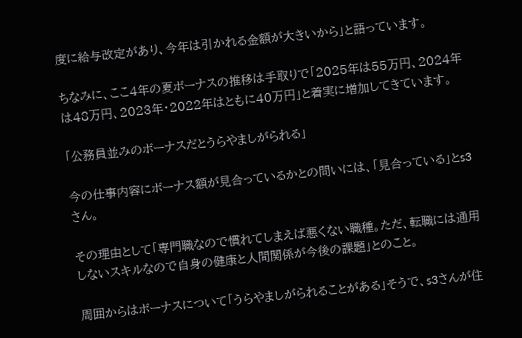度に給与改定があり、今年は引かれる金額が大きいから」と語っています。

ちなみに、ここ4年の夏ボーナスの推移は手取りで「2025年は55万円、2024年は48万円、2023年・2022年はともに40万円」と着実に増加してきています。

「公務員並みのボーナスだとうらやましがられる」

今の仕事内容にボーナス額が見合っているかとの問いには、「見合っている」とs3さん。

その理由として「専門職なので慣れてしまえば悪くない職種。ただ、転職には通用しないスキルなので自身の健康と人間関係が今後の課題」とのこと。

周囲からはボーナスについて「うらやましがられることがある」そうで、s3さんが住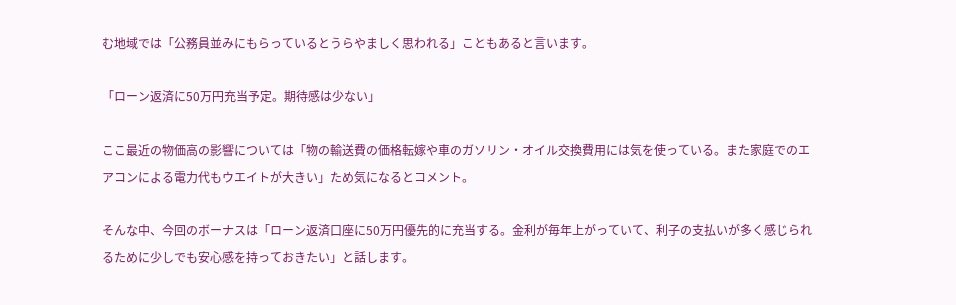む地域では「公務員並みにもらっているとうらやましく思われる」こともあると言います。

「ローン返済に50万円充当予定。期待感は少ない」

ここ最近の物価高の影響については「物の輸送費の価格転嫁や車のガソリン・オイル交換費用には気を使っている。また家庭でのエアコンによる電力代もウエイトが大きい」ため気になるとコメント。

そんな中、今回のボーナスは「ローン返済口座に50万円優先的に充当する。金利が毎年上がっていて、利子の支払いが多く感じられるために少しでも安心感を持っておきたい」と話します。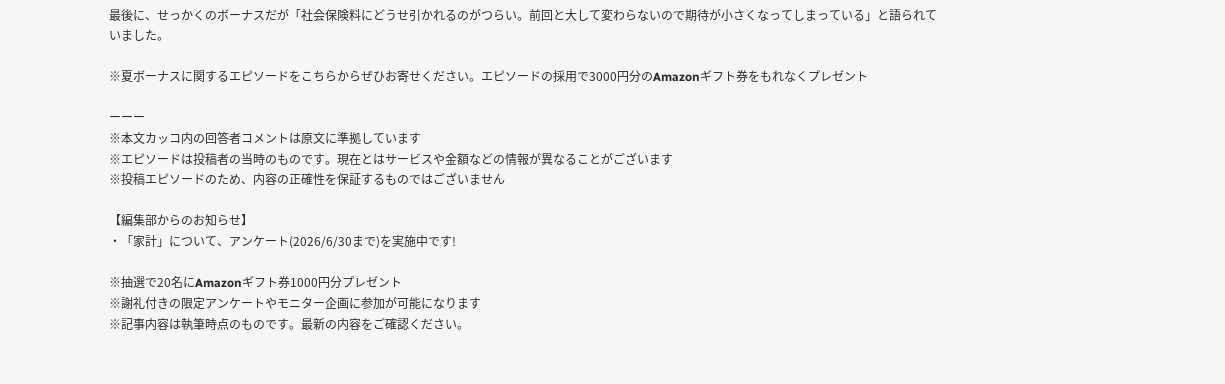最後に、せっかくのボーナスだが「社会保険料にどうせ引かれるのがつらい。前回と大して変わらないので期待が小さくなってしまっている」と語られていました。

※夏ボーナスに関するエピソードをこちらからぜひお寄せください。エピソードの採用で3000円分のAmazonギフト券をもれなくプレゼント

ーーー
※本文カッコ内の回答者コメントは原文に準拠しています
※エピソードは投稿者の当時のものです。現在とはサービスや金額などの情報が異なることがございます
※投稿エピソードのため、内容の正確性を保証するものではございません

【編集部からのお知らせ】
・「家計」について、アンケート(2026/6/30まで)を実施中です!

※抽選で20名にAmazonギフト券1000円分プレゼント
※謝礼付きの限定アンケートやモニター企画に参加が可能になります
※記事内容は執筆時点のものです。最新の内容をご確認ください。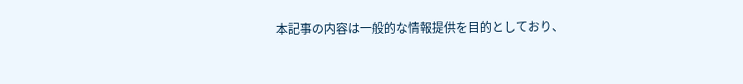本記事の内容は一般的な情報提供を目的としており、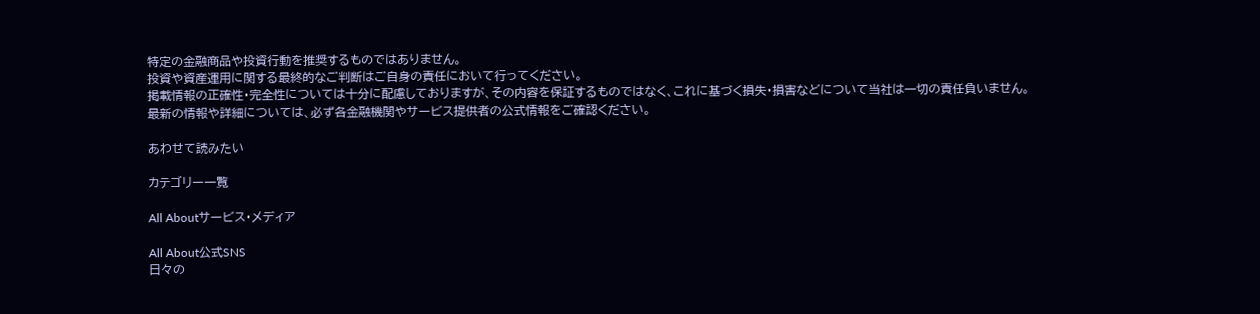特定の金融商品や投資行動を推奨するものではありません。
投資や資産運用に関する最終的なご判断はご自身の責任において行ってください。
掲載情報の正確性・完全性については十分に配慮しておりますが、その内容を保証するものではなく、これに基づく損失・損害などについて当社は一切の責任負いません。
最新の情報や詳細については、必ず各金融機関やサービス提供者の公式情報をご確認ください。

あわせて読みたい

カテゴリー一覧

All Aboutサービス・メディア

All About公式SNS
日々の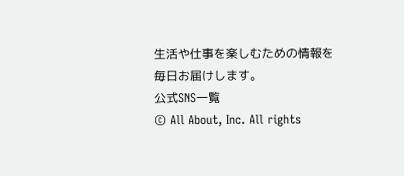生活や仕事を楽しむための情報を毎日お届けします。
公式SNS一覧
© All About, Inc. All rights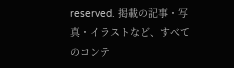reserved. 掲載の記事・写真・イラストなど、すべてのコンテ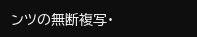ンツの無断複写・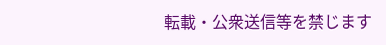転載・公衆送信等を禁じます